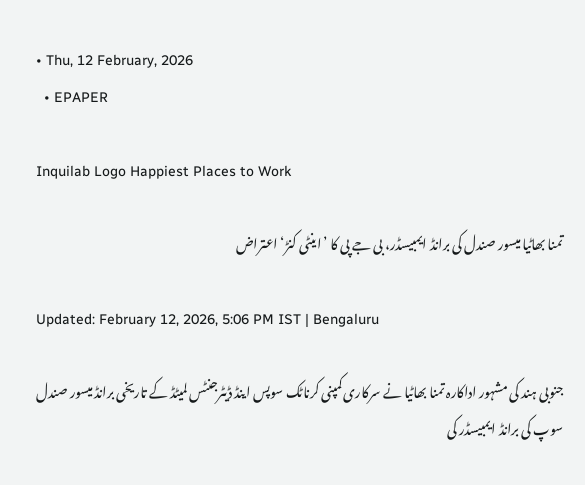• Thu, 12 February, 2026
  • EPAPER

Inquilab Logo Happiest Places to Work

تمنا بھاٹیا میسور صندل کی برانڈ ایمبیسڈر، بی جے پی کا ’اینٹی کنڑ‘ اعتراض

Updated: February 12, 2026, 5:06 PM IST | Bengaluru

جنوبی ہند کی مشہور اداکارہ تمنا بھاٹیا نے سرکاری کمپنی کرناٹک سوپس اینڈ ڈیٹرجنٹس لمیٹڈ کے تاریخی برانڈ میسور صندل سوپ کی برانڈ ایمبیسڈر کی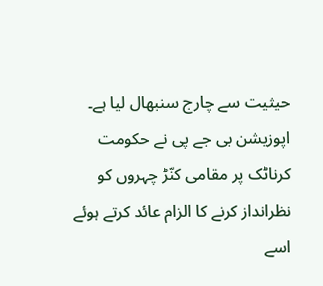حیثیت سے چارج سنبھال لیا ہے۔ اپوزیشن بی جے پی نے حکومت کرناٹک پر مقامی کنّڑ چہروں کو نظرانداز کرنے کا الزام عائد کرتے ہوئے اسے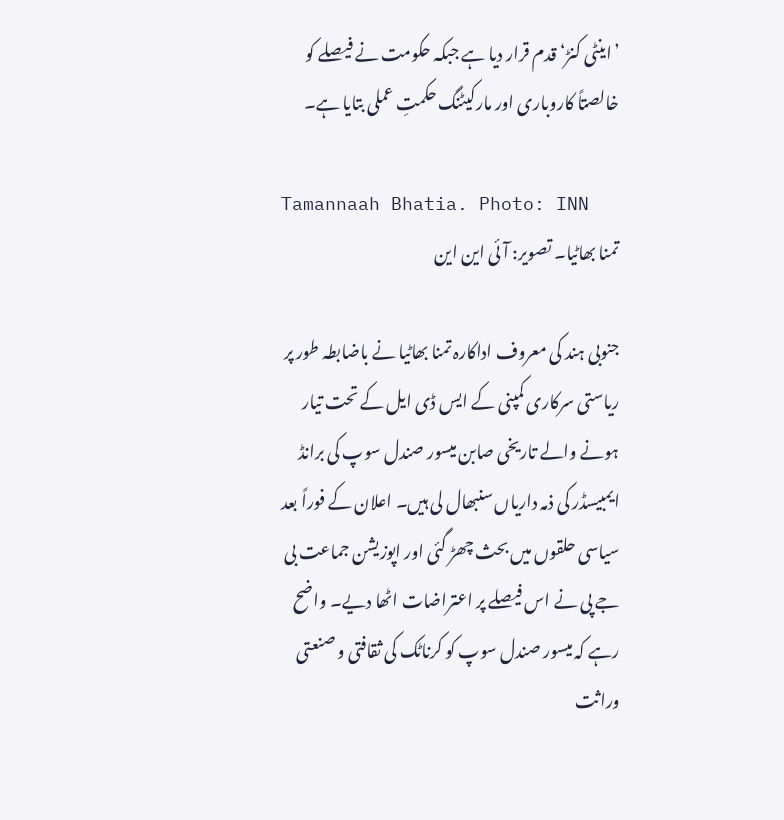’اینٹی کنڑ‘ قدم قرار دیا ہے جبکہ حکومت نے فیصلے کو خالصتاً کاروباری اور مارکیٹنگ حکمتِ عملی بتایا ہے۔

Tamannaah Bhatia. Photo: INN
تمنا بھاٹیا۔ تصویر: آئی این این

جنوبی ہند کی معروف اداکارہ تمنا بھاٹیا نے باضابطہ طور پر ریاستی سرکاری کمپنی کے ایس ڈی ایل کے تحت تیار ہونے والے تاریخی صابن میسور صندل سوپ کی برانڈ ایمبیسڈر کی ذمہ داریاں سنبھال لی ہیں۔ اعلان کے فوراً بعد سیاسی حلقوں میں بحث چھڑ گئی اور اپوزیشن جماعت بی جے پی نے اس فیصلے پر اعتراضات اٹھا دیے۔ واضح رہے کہ میسور صندل سوپ کو کرناٹک کی ثقافتی و صنعتی وراثت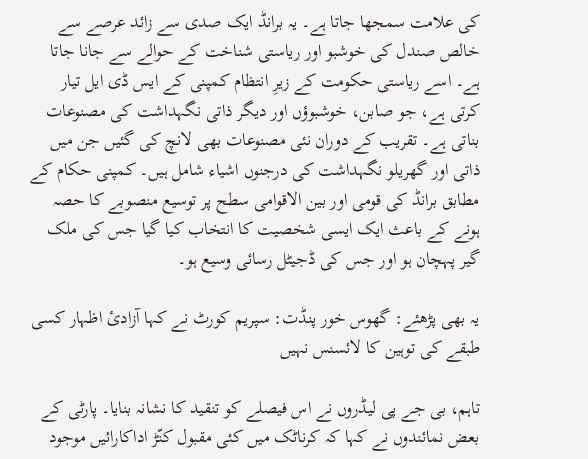کی علامت سمجھا جاتا ہے۔ یہ برانڈ ایک صدی سے زائد عرصے سے خالص صندل کی خوشبو اور ریاستی شناخت کے حوالے سے جانا جاتا ہے۔ اسے ریاستی حکومت کے زیرِ انتظام کمپنی کے ایس ڈی ایل تیار کرتی ہے، جو صابن، خوشبوؤں اور دیگر ذاتی نگہداشت کی مصنوعات بناتی ہے۔ تقریب کے دوران نئی مصنوعات بھی لانچ کی گئیں جن میں ذاتی اور گھریلو نگہداشت کی درجنوں اشیاء شامل ہیں۔ کمپنی حکام کے مطابق برانڈ کی قومی اور بین الاقوامی سطح پر توسیع منصوبے کا حصہ ہونے کے باعث ایک ایسی شخصیت کا انتخاب کیا گیا جس کی ملک گیر پہچان ہو اور جس کی ڈجیٹل رسائی وسیع ہو۔

یہ بھی پڑھئے: گھوس خور پنڈت: سپریم کورٹ نے کہا آزادیٔ اظہار کسی طبقے کی توہین کا لائسنس نہیں

تاہم، بی جے پی لیڈروں نے اس فیصلے کو تنقید کا نشانہ بنایا۔ پارٹی کے بعض نمائندوں نے کہا کہ کرناٹک میں کئی مقبول کنّڑ اداکارائیں موجود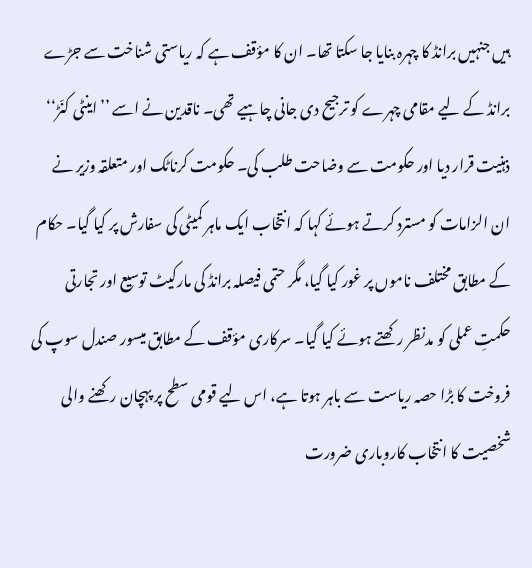ہیں جنہیں برانڈ کا چہرہ بنایا جا سکتا تھا۔ ان کا مؤقف ہے کہ ریاستی شناخت سے جڑے برانڈ کے لیے مقامی چہرے کو ترجیح دی جانی چاہیے تھی۔ ناقدین نے اسے ’’اینٹی کنّڑ‘‘ ذہنیت قرار دیا اور حکومت سے وضاحت طلب کی۔ حکومت کرناٹک اور متعلقہ وزیر نے ان الزامات کو مسترد کرتے ہوئے کہا کہ انتخاب ایک ماہر کمیٹی کی سفارش پر کیا گیا۔ حکام کے مطابق مختلف ناموں پر غور کیا گیا، مگر حتمی فیصلہ برانڈ کی مارکیٹ توسیع اور تجارتی حکمتِ عملی کو مدنظر رکھتے ہوئے کیا گیا۔ سرکاری مؤقف کے مطابق میسور صندل سوپ کی فروخت کا بڑا حصہ ریاست سے باہر ہوتا ہے، اس لیے قومی سطح پر پہچان رکھنے والی شخصیت کا انتخاب کاروباری ضرورت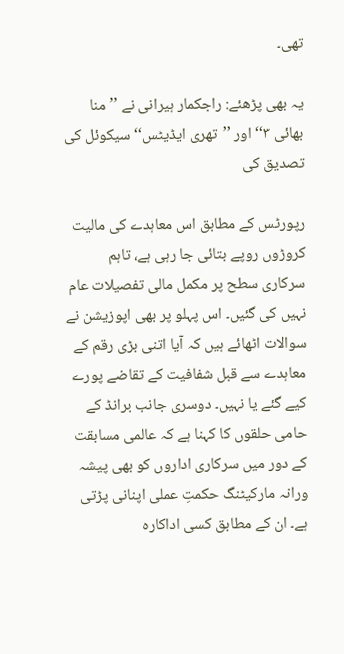تھی۔

یہ بھی پڑھئے: راجکمار ہیرانی نے ’’منا بھائی ۳‘‘ اور ’’تھری ایڈیٹس‘‘ سیکوئل کی تصدیق کی

رپورٹس کے مطابق اس معاہدے کی مالیت کروڑوں روپے بتائی جا رہی ہے، تاہم سرکاری سطح پر مکمل مالی تفصیلات عام نہیں کی گئیں۔ اس پہلو پر بھی اپوزیشن نے سوالات اٹھائے ہیں کہ آیا اتنی بڑی رقم کے معاہدے سے قبل شفافیت کے تقاضے پورے کیے گئے یا نہیں۔ دوسری جانب برانڈ کے حامی حلقوں کا کہنا ہے کہ عالمی مسابقت کے دور میں سرکاری اداروں کو بھی پیشہ ورانہ مارکیٹنگ حکمتِ عملی اپنانی پڑتی ہے۔ ان کے مطابق کسی اداکارہ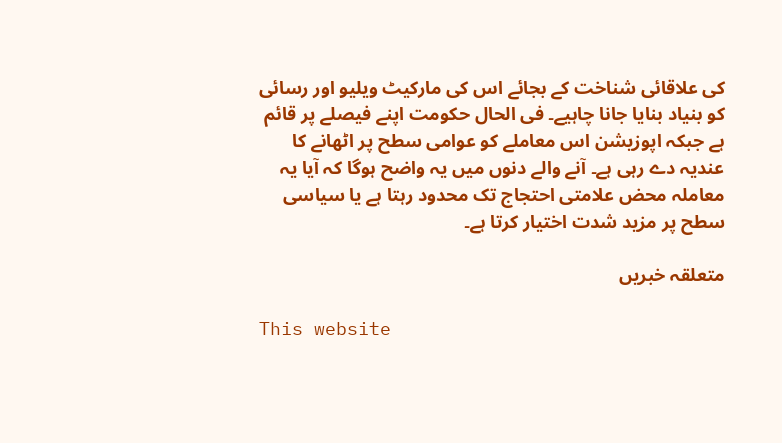کی علاقائی شناخت کے بجائے اس کی مارکیٹ ویلیو اور رسائی کو بنیاد بنایا جانا چاہیے۔ فی الحال حکومت اپنے فیصلے پر قائم ہے جبکہ اپوزیشن اس معاملے کو عوامی سطح پر اٹھانے کا عندیہ دے رہی ہے۔ آنے والے دنوں میں یہ واضح ہوگا کہ آیا یہ معاملہ محض علامتی احتجاج تک محدود رہتا ہے یا سیاسی سطح پر مزید شدت اختیار کرتا ہے۔

متعلقہ خبریں

This website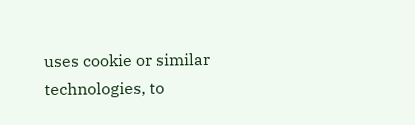uses cookie or similar technologies, to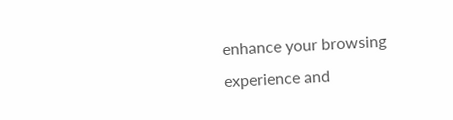enhance your browsing experience and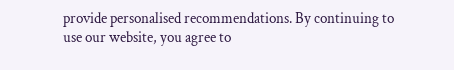provide personalised recommendations. By continuing to use our website, you agree to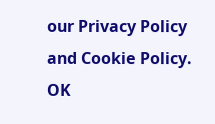our Privacy Policy and Cookie Policy. OK